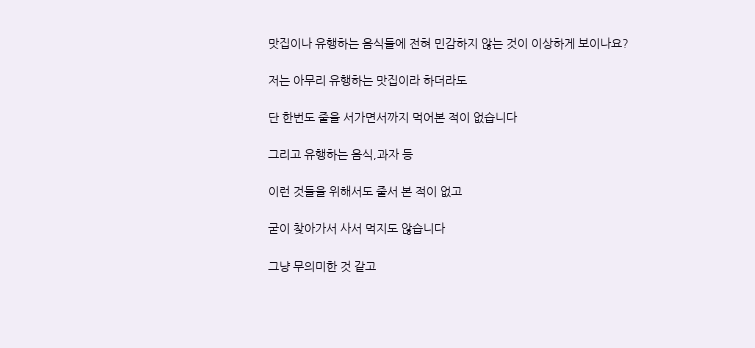맛집이나 유행하는 음식들에 전혀 민감하지 않는 것이 이상하게 보이나요?

저는 아무리 유행하는 맛집이라 하더라도

단 한번도 줄을 서가면서까지 먹어본 적이 없습니다

그리고 유행하는 음식,과자 등

이런 것들을 위해서도 줄서 본 적이 없고

굳이 찾아가서 사서 먹지도 않습니다

그냥 무의미한 것 같고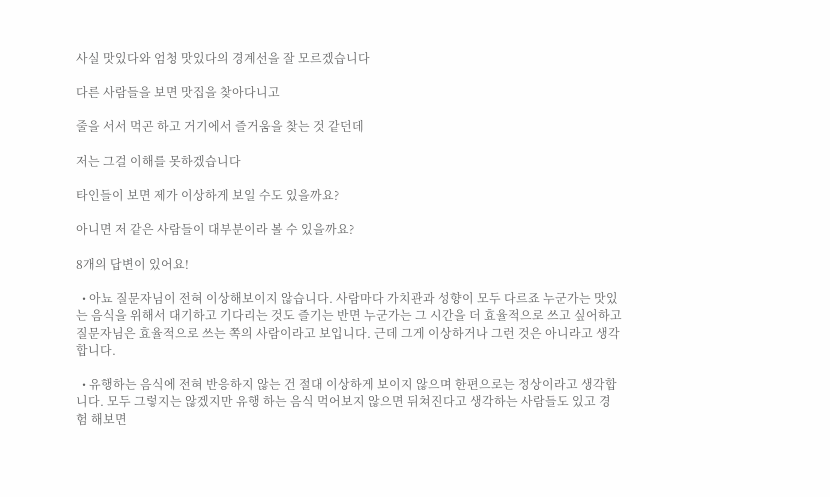사실 맛있다와 엄청 맛있다의 경계선을 잘 모르겠습니다

다른 사람들을 보면 맛집을 찾아다니고

줄을 서서 먹곤 하고 거기에서 즐거움을 찾는 것 같던데

저는 그걸 이해를 못하겠습니다

타인들이 보면 제가 이상하게 보일 수도 있을까요?

아니면 저 같은 사람들이 대부분이라 볼 수 있을까요?

8개의 답변이 있어요!

  • 아뇨 질문자님이 전혀 이상해보이지 않습니다. 사람마다 가치관과 성향이 모두 다르죠 누군가는 맛있는 음식을 위해서 대기하고 기다리는 것도 즐기는 반면 누군가는 그 시간을 더 효율적으로 쓰고 싶어하고 질문자님은 효율적으로 쓰는 쪽의 사람이라고 보입니다. 근데 그게 이상하거나 그런 것은 아니라고 생각합니다.

  • 유행하는 음식에 전혀 반응하지 않는 건 절대 이상하게 보이지 않으며 한편으로는 정상이라고 생각합니다. 모두 그렇지는 않겠지만 유행 하는 음식 먹어보지 않으면 뒤쳐진다고 생각하는 사람들도 있고 경험 해보면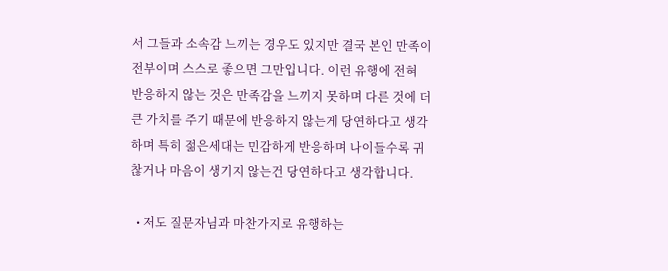서 그들과 소속감 느끼는 경우도 있지만 결국 본인 만족이 전부이며 스스로 좋으면 그만입니다. 이런 유행에 전혀 반응하지 않는 것은 만족감을 느끼지 못하며 다른 것에 더 큰 가치를 주기 때문에 반응하지 않는게 당연하다고 생각하며 특히 젊은세대는 민감하게 반응하며 나이들수록 귀찮거나 마음이 생기지 않는건 당연하다고 생각합니다.

  • 저도 질문자님과 마찬가지로 유행하는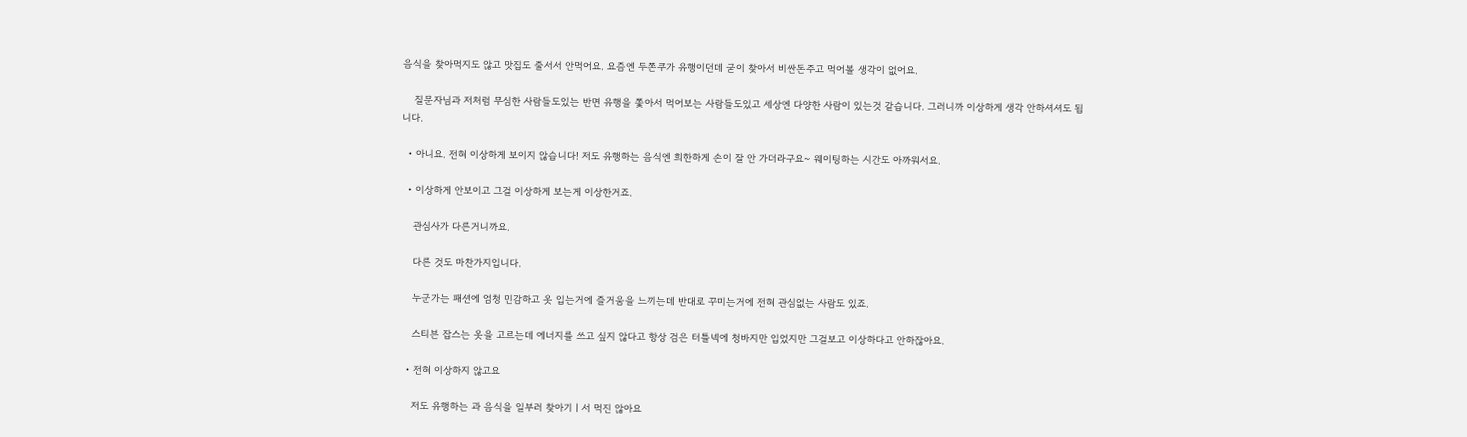음식을 찾아먹지도 않고 맛집도 줄서서 안먹어요. 요즘엔 두쫀쿠가 유행이던데 굳이 찾아서 비싼돈주고 먹어볼 생각이 없어요.

    질문자님과 저처럼 무심한 사람들도있는 반면 유행을 쫓아서 먹어보는 사람들도있고 세상엔 다양한 사람이 있는것 같습니다. 그러니까 이상하게 생각 안하셔셔도 됩니다.

  • 아니요. 전혀 이상하게 보이지 않습니다! 저도 유행하는 음식엔 희한하게 손이 잘 안 가더라구요~ 웨이팅하는 시간도 아까워서요.

  • 이상하게 안보이고 그걸 이상하게 보는게 이상한거죠.

    관심사가 다른거니까요.

    다른 것도 마찬가지입니다.

    누군가는 패션에 엄청 민감하고 옷 입는거에 즐거움을 느끼는데 반대로 꾸미는거에 전혀 관심없는 사람도 있죠.

    스티븐 잡스는 옷을 고르는데 에너지를 쓰고 싶지 않다고 항상 검은 터틀넥에 청바지만 입었지만 그걸보고 이상하다고 안하잖아요.

  • 전혀 이상하지 않고요

    저도 유행하는 과 음식을 일부러 찾아기ㅣ서 먹진 않아요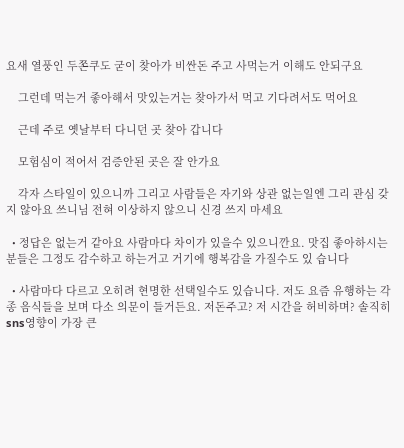요새 열풍인 두쫀쿠도 굳이 찾아가 비싼돈 주고 사먹는거 이해도 안되구요

    그런데 먹는거 좋아해서 맛있는거는 찾아가서 먹고 기다려서도 먹어요

    근데 주로 옛날부터 다니던 곳 찾아 갑니다

    모험심이 적어서 검증안된 곳은 잘 안가요

    각자 스타일이 있으니까 그리고 사람들은 자기와 상관 없는일엔 그리 관심 갖지 않아요 쓰니님 전혀 이상하지 않으니 신경 쓰지 마세요

  • 정답은 없는거 같아요 사람마다 차이가 있을수 있으니깐요. 맛집 좋아하시는 분들은 그정도 감수하고 하는거고 거기에 행복감을 가질수도 있 습니다

  • 사람마다 다르고 오히려 현명한 선택일수도 있습니다. 저도 요즘 유행하는 각종 음식들을 보며 다소 의문이 들거든요. 저돈주고? 저 시간을 허비하며? 솔직히 sns영향이 가장 큰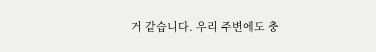거 같습니다. 우리 주변에도 충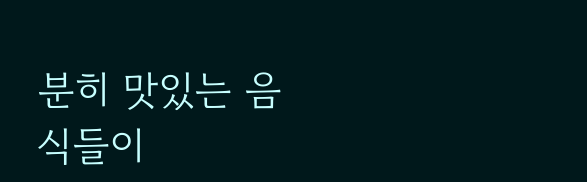분히 맛있는 음식들이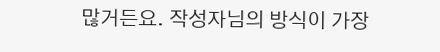많거든요. 작성자님의 방식이 가장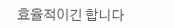효율적이긴 합니다